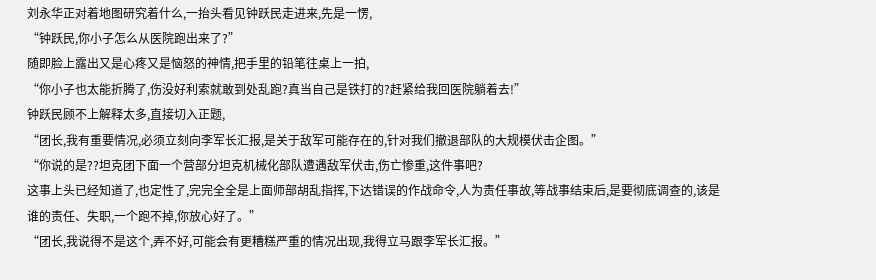刘永华正对着地图研究着什么,一抬头看见钟跃民走进来,先是一愣,
“钟跃民,你小子怎么从医院跑出来了?”
随即脸上露出又是心疼又是恼怒的神情,把手里的铅笔往桌上一拍,
“你小子也太能折腾了,伤没好利索就敢到处乱跑?真当自己是铁打的?赶紧给我回医院躺着去!”
钟跃民顾不上解释太多,直接切入正题,
“团长,我有重要情况,必须立刻向李军长汇报,是关于敌军可能存在的,针对我们撤退部队的大规模伏击企图。”
“你说的是??坦克团下面一个营部分坦克机械化部队遭遇敌军伏击,伤亡惨重,这件事吧?
这事上头已经知道了,也定性了,完完全全是上面师部胡乱指挥,下达错误的作战命令,人为责任事故,等战事结束后,是要彻底调查的,该是谁的责任、失职,一个跑不掉,你放心好了。”
“团长,我说得不是这个,弄不好,可能会有更糟糕严重的情况出现,我得立马跟李军长汇报。”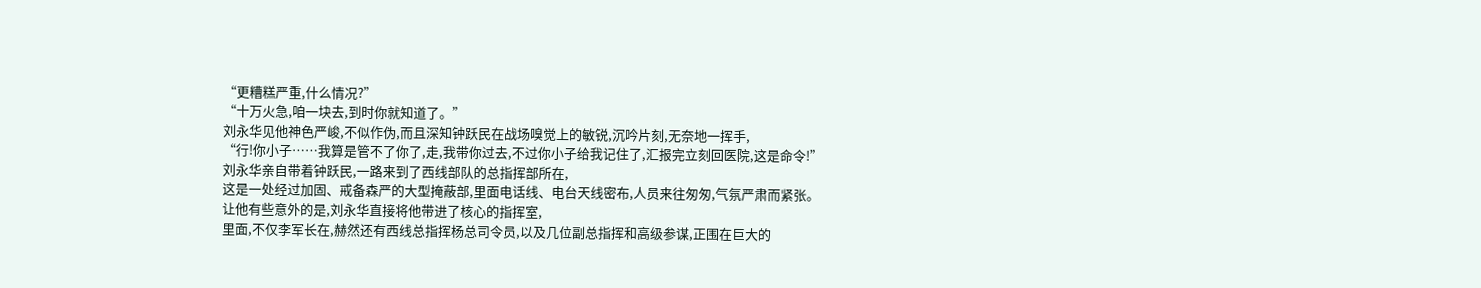“更糟糕严重,什么情况?”
“十万火急,咱一块去,到时你就知道了。”
刘永华见他神色严峻,不似作伪,而且深知钟跃民在战场嗅觉上的敏锐,沉吟片刻,无奈地一挥手,
“行!你小子……我算是管不了你了,走,我带你过去,不过你小子给我记住了,汇报完立刻回医院,这是命令!”
刘永华亲自带着钟跃民,一路来到了西线部队的总指挥部所在,
这是一处经过加固、戒备森严的大型掩蔽部,里面电话线、电台天线密布,人员来往匆匆,气氛严肃而紧张。
让他有些意外的是,刘永华直接将他带进了核心的指挥室,
里面,不仅李军长在,赫然还有西线总指挥杨总司令员,以及几位副总指挥和高级参谋,正围在巨大的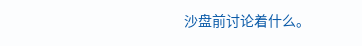沙盘前讨论着什么。